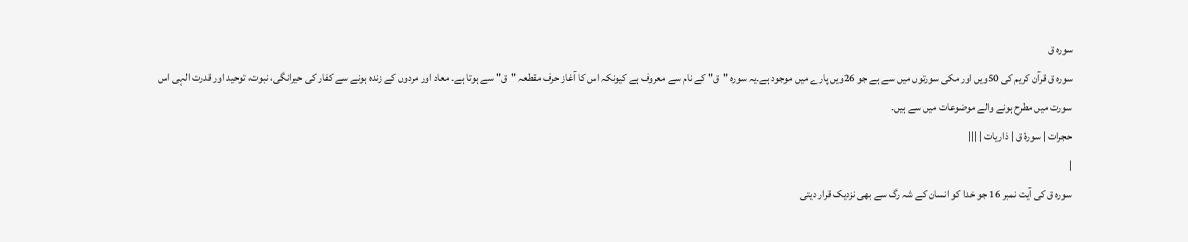سورہ ق
سورہ ق قرآن کریم کی 50ویں اور مکی سورتوں میں سے ہے جو 26ویں پارے میں موجود ہے۔یہ سورہ "ق" کے نام سے معروف ہے کیونکہ اس کا آغاز حرف مقطعہ "ق" سے ہوتا ہے۔ معاد اور مردوں کے زندہ ہونے سے کفار کی حیرانگی، نبوت، توحید اور قدرت الہی اس سورت میں مطرح ہونے والے موضوعات میں سے ہیں۔
حجرات | سورۂ ق | ذاریات | |||
|
سورہ ق کی آیت نمبر 16 جو خدا کو انسان کے شہ رگ سے بھی نزدیک قرار دیتی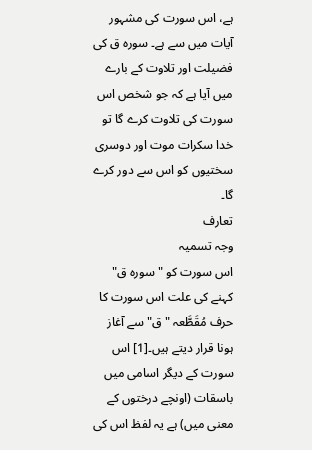ہے، اس سورت کی مشہور آیات میں سے ہے۔ سورہ ق کی فضیلت اور تلاوت کے بارے میں آیا ہے کہ جو شخص اس سورت کی تلاوت کرے گا تو خدا سکرات موت اور دوسری سختیوں کو اس سے دور کرے گا۔
تعارف
وجہ تسمیہ
اس سورت کو "سورہ ق" کہنے کی علت اس سورت کا حرف مُقَطَّعہ "ق" سے آغاز ہونا قرار دیتے ہیں۔[1] اس سورت کے دیگر اسامی میں باسقات (اونچے درختوں کے معنی میں) ہے یہ لفظ اس کی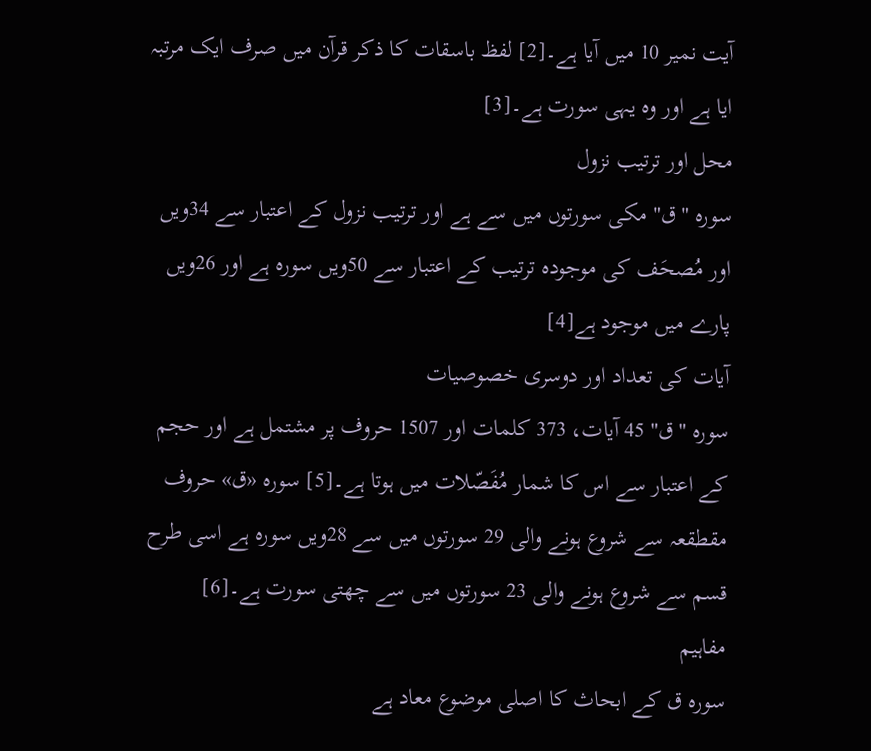آیت نمیر 10 میں آیا ہے۔[2] لفظ باسقات کا ذکر قرآن میں صرف ایک مرتبہ ایا ہے اور وہ یہی سورت ہے۔[3]
محل اور ترتیب نزول
سورہ "ق" مکی سورتوں میں سے ہے اور ترتیب نزول کے اعتبار سے 34ویں اور مُصحَف کی موجودہ ترتیب کے اعتبار سے 50ویں سورہ ہے اور 26ویں پارے میں موجود ہے[4]
آیات کی تعداد اور دوسری خصوصیات
سورہ "ق" 45 آیات، 373 کلمات اور 1507 حروف پر مشتمل ہے اور حجم کے اعتبار سے اس کا شمار مُفَصّلات میں ہوتا ہے۔[5] سورہ «ق» حروف مقطقعہ سے شروع ہونے والی 29 سورتوں میں سے 28ویں سورہ ہے اسی طرح قسم سے شروع ہونے والی 23 سورتوں میں سے چھتی سورت ہے۔[6]
مفاہیم
سورہ ق کے ابحاث کا اصلی موضوع معاد ہے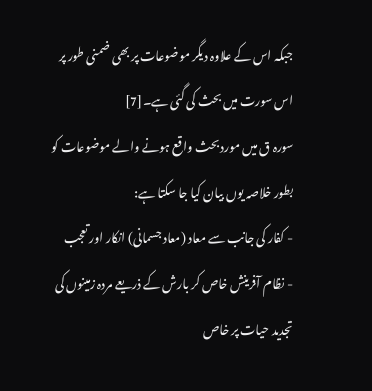جبکہ اس کے علاوہ دیگر موضوعات پر بھی ضمنی طور پر اس سورت میں بحث کی گئی ہے۔[7]
سورہ ق میں مورد بحث واقع ہونے والے موضوعات کو بطور خلاصہ یوں بیان کیا جا سکتا ہے:
- کفار کی جانب سے معاد (معاد جسمانی) انکار اور تعجب
- نظام آفرینش خاص کر بارش کے ذریعے مردہ زمینوں کی تجدید حیات پر خاص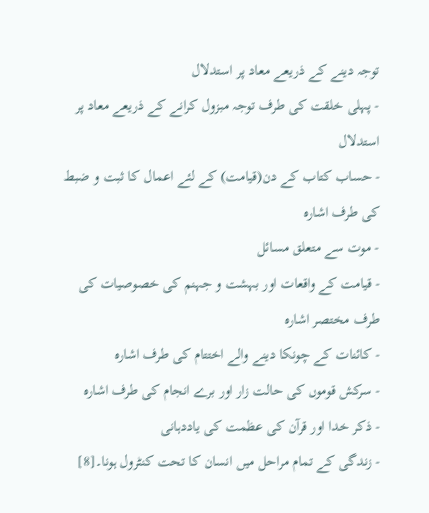توجہ دینے کے ذریعے معاد پر استدلال
- پہلی خلقت کی طرف توجہ مبزول کرانے کے ذریعے معاد پر استدلال
- حساب کتاب کے دن(قیامت) کے لئے اعمال کا ثبت و ضبط کی طرف اشارہ
- موت سے متعلق مسائل
- قیامت کے واقعات اور بہشت و جہنم کی خصوصیات کی طرف مختصر اشارہ
- کائنات کے چونکا دینے والے اختتام کی طرف اشارہ
- سرکش قوموں کی حالت زار اور برے انجام کی طرف اشارہ
- ذکر خدا اور قرآن کی عظمت کی یاددہانی
- زندگی کے تمام مراحل میں انسان کا تحت کنٹرول ہونا۔[8]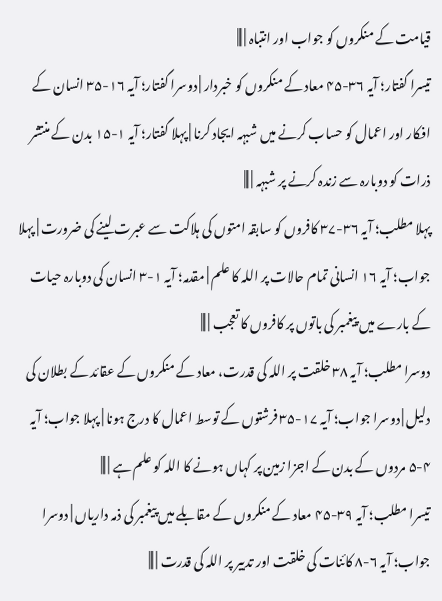قیامت کے منکروں کو جواب اور انتباہ | |||
تیسرا گفتار؛ آیہ ۳۶-۴۵ معاد کے منکروں کو خبردار | دوسرا گفتار؛ آیہ ۱۶-۳۵ انسان کے افکار اور اعمال کو حساب کرنے میں شبہہ ایجاد کرنا | پہلا گفتار؛ آیہ ۱-۱۵ بدن کے منتشر ذرات کو دوبارہ سے زندہ کرنے پر شبہہ | |||
پہلا مطلب؛ آیہ ۳۶-۳۷ کافروں کو سابقہ امتوں کی ہلاکت سے عبرت لینے کی ضرورت | پہلا جواب؛ آیہ ۱۶ انسانی تمام حالات پر اللہ کا علم | مقدمہ؛ آیہ ۱-۳ انسان کی دوبارہ حیات کے بارے میں پیغمبر کی باتوں پر کافروں کا تعجب | |||
دوسرا مطلب؛ آیہ ۳۸ خلقت پر اللہ کی قدرت، معاد کے منکروں کے عقائد کے بطلان کی دلیل | دوسرا جواب؛ آیہ ۱۷-۳۵ فرشتوں کے توسط اعمال کا درج ہونا | پہلا جواب؛ آیہ ۴-۵ مردوں کے بدن کے اجزا زمین پر کہاں ہونے کا اللہ کو علم ہے | |||
تیسرا مطلب؛ آیہ ۳۹-۴۵ معاد کے منکروں کے مقابلے میں پیغمبر کی ذمہ داریاں | دوسرا جواب؛ آیہ ۶-۸ کائنات کی خلقت اور تدبیر پر اللہ کی قدرت | |||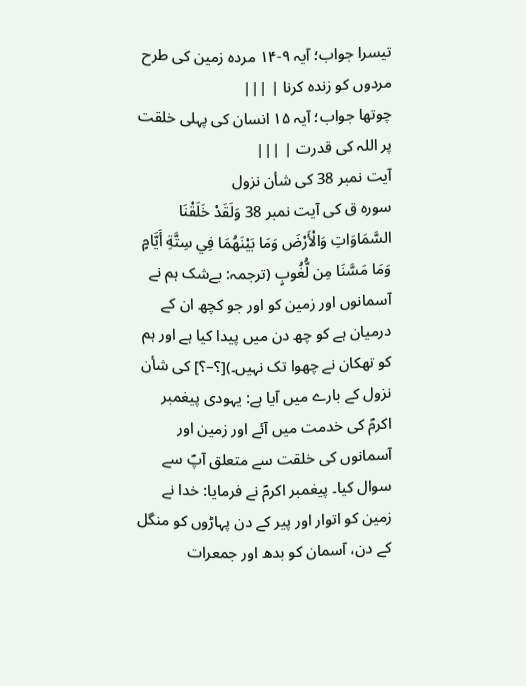تیسرا جواب؛ آیہ ۹-۱۴ مردہ زمین کی طرح مردوں کو زندہ کرنا | |||
چوتھا جواب؛ آیہ ۱۵ انسان کی پہلی خلقت پر اللہ کی قدرت | |||
آیت نمبر 38 کی شأن نزول
سورہ ق کی آیت نمبر 38 وَلَقَدْ خَلَقْنَا السَّمَاوَاتِ وَالْأَرْضَ وَمَا بَيْنَهُمَا فِي سِتَّةِ أَيَّامٍ وَمَا مَسَّنَا مِن لُّغُوبٍ (ترجمہ: بےشک ہم نے آسمانوں اور زمین کو اور جو کچھ ان کے درمیان ہے کو چھ دن میں پیدا کیا ہے اور ہم کو تھکان نے چھوا تک نہیں۔)[؟–؟] کی شأن نزول کے بارے میں آیا ہے: یہودی پیغمبر اکرمؐ کی خدمت میں آئے اور زمین اور آسمانوں کی خلقت سے متعلق آپؐ سے سوال کیا۔ پیغمبر اکرمؐ نے فرمایا: خدا نے زمين کو اتوار اور پیر کے دن پہاڑوں کو منگل کے دن، آسمان کو بدھ اور جمعرات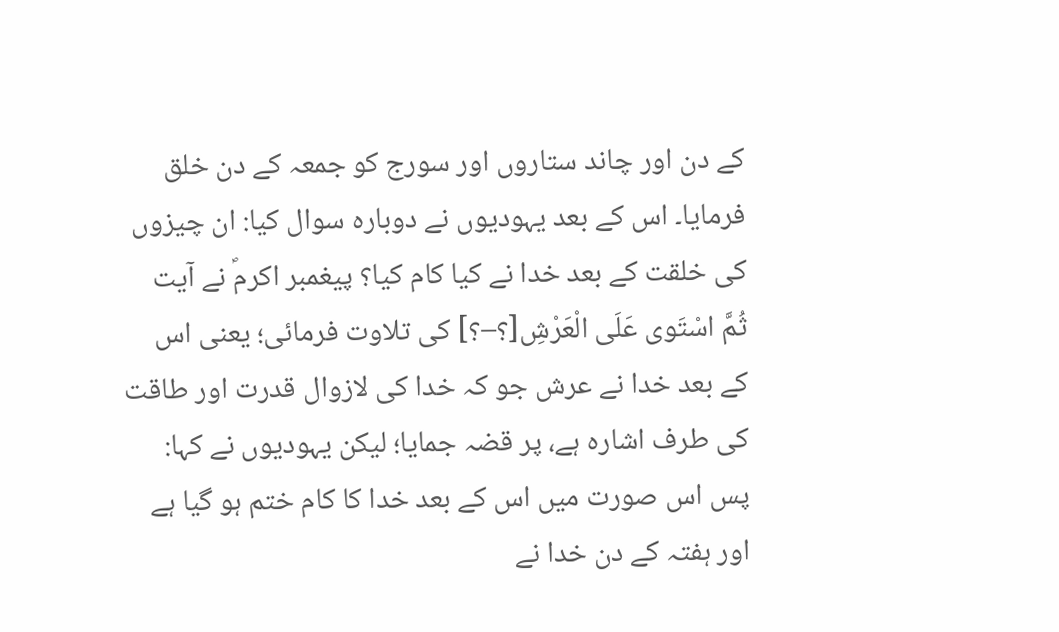کے دن اور چاند ستاروں اور سورج کو جمعہ کے دن خلق فرمایا۔ اس کے بعد یہودیوں نے دوبارہ سوال کیا: ان چیزوں کی خلقت کے بعد خدا نے کیا کام کیا؟ پیغمبر اکرمؐ نے آیت ثُمَّ اسْتَوى عَلَى الْعَرْشِ[؟–؟] کی تلاوت فرمائی؛ یعنى اس کے بعد خدا نے عرش جو کہ خدا کی لازوال قدرت اور طاقت کی طرف اشارہ ہے، پر قضہ جمایا؛ لیکن یہودیوں نے کہا: پس اس صورت میں اس کے بعد خدا کا کام ختم ہو گیا ہے اور ہفتہ کے دن خدا نے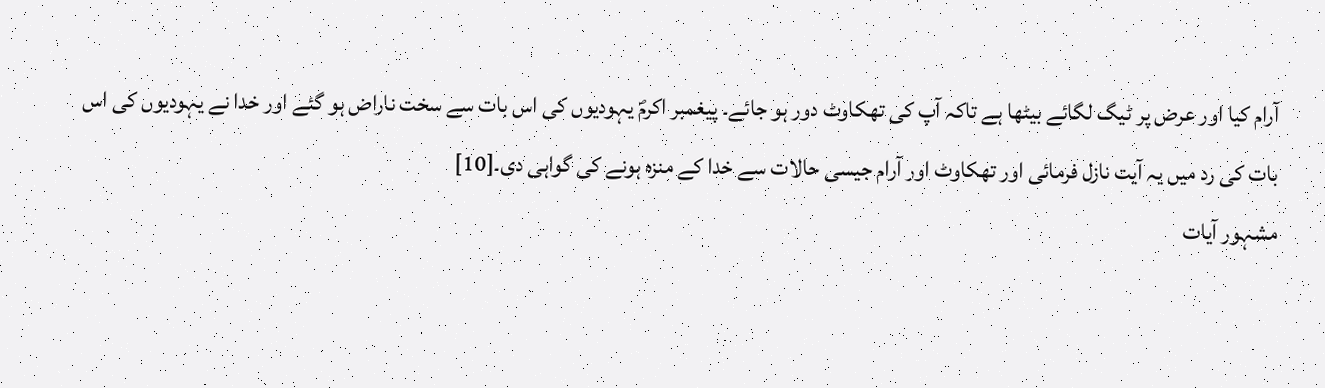آرام کیا اور عرض پر ٹیگ لگائے بیٹھا ہے تاکہ آپ کی تھکاوٹ دور ہو جائے۔ پیغمبر اکرمؐ یہودیوں کی اس بات سے سخت ناراض ہو گئے اور خدا نے یہودیوں کی اس بات کی رد میں یہ آیت نازل فرمائی اور تھکاوٹ اور آرام جیسی حالات سے خدا کے منزہ ہونے کی گواہی دی۔[10]
مشہور آیات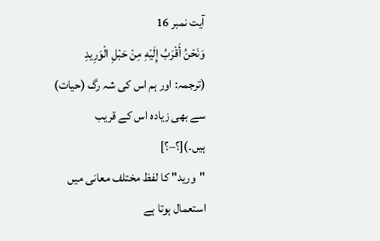آیت نمبر 16
وَنَحْنُ أَقْرَبُ إِلَيْهِ مِنْ حَبْلِ الْوَرِيدِ
(ترجمہ: اور ہم اس کی شہ رگ (حیات) سے بھی زیادہ اس کے قریب ہیں۔)[؟–؟]
"ورید" کا لفظ مختلف معانی میں استعمال ہوتا ہے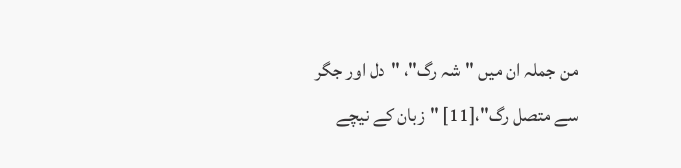من جملہ ان میں "شہ رگ"، "دل اور جگر سے متصل رگ"،[11] "زبان کے نیچے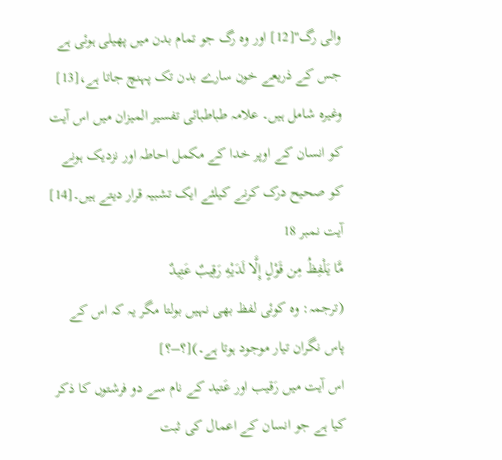والی رگ"[12] اور وہ رگ جو تمام بدن میں پھیلی ہوئی ہے جس کے ذریعے خون سارے بدن تک پہنچ جاتا ہے،[13] وغیرہ شامل ہیں۔ علامہ طباطبائی تفسیر المیزان میں اس آیت کو انسان کے اوپر خدا کے مکمل احاطہ اور نزدیک ہونے کو صحیح درک کرنے کیلئے ایک تشبیہ قرار دیتے ہیں۔[14]
آیت نمبر 18
مَّا يَلْفِظُ مِن قَوْلٍ إِلَّا لَدَيْهِ رَقِيبٌ عَتِيدٌ
(ترجمہ: وہ کوئی لفظ بھی نہیں بولتا مگر یہ کہ اس کے پاس نگران تیار موجود ہوتا ہے۔)[؟–؟]
اس آیت میں رَقیب اور عَتید کے نام سے دو فرشتوں کا ذکر کیا ہے جو انسان کے اعمال کی ثبت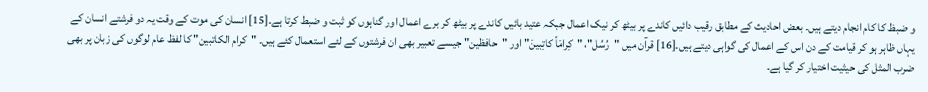و ضبظ کا کام انجام دیتے ہیں۔ بعض احادیث کے مطابق رقیب دائیں کاندے پر بیٹھ کر نیک اعمال جبکہ عتید بائیں کاندے پر بیٹھ کر برے اعمال اور گناہوں کو ثبت و ضبط کرتا ہے۔[15] انسان کی موت کے وقت یہ دو فرشتے انسان کے یہاں ظاہر ہو کر قیامت کے دن اس کے اعمال کی گواہی دیتے ہیں۔[16] قرآن میں "رُسُل"، "کِرامَاً کاتِبینَ" اور "حافظین" جیسے تعبیر بھی ان فرشتوں کے لئے استعمال کئے ہیں۔ "کرام الکاتبین" کا لفظ عام لوگوں کی زبان پر بھی ضرب المثل کی حیثیت اختیار کر گیا ہے۔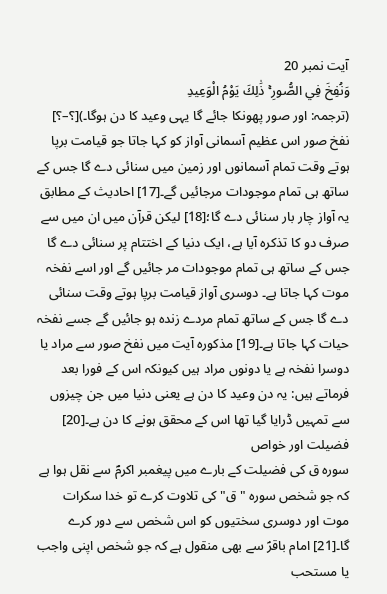آیت نمبر 20
وَنُفِخَ فِي الصُّورِ ۚ ذَٰلِكَ يَوْمُ الْوَعِيدِ
(ترجمہ: اور صور پھونکا جائے گا یہی وعید کا دن ہوگا۔)[؟–؟]
نفخ صور اس عظیم آسمانی آواز کو کہا جاتا جو قیامت برپا ہوتے وقت تمام آسمانوں اور زمین میں سنائی دے گا جس کے ساتھ ہی تمام موجودات مرجائیں گے۔[17] احادیث کے مطابق یہ آواز چار بار سنائی دے گا؛[18] لیکن قرآن میں ان میں سے صرف دو کا تذکرہ آیا ہے، ایک دنیا کے اختتام پر سنائی دے گا جس کے ساتھ ہی تمام موجودات مر جائیں گے اور اسے نفخہ موت کہا جاتا ہے۔ دوسری آواز قیامت برپا ہوتے وقت سنائی دے گا جس کے ساتھ تمام مردے زندہ ہو جائیں گے جسے نفخہ حیات کہا جاتا ہے۔[19] مذکورہ آیت میں نفخ صور سے مراد یا دوسرا نفخہ ہے یا دونوں مراد ہیں کیونکہ اس کے فورا بعد فرماتے ہیں: یہ دن وعید کا دن ہے یعنی دنیا میں جن چیزوں سے تمہیں ڈرایا گیا تھا اس کے محقق ہونے کا دن ہے۔[20]
فضیلت اور خواص
سورہ ق کی فضیلت کے بارے میں پیغمبر اکرمؐ سے نقل ہوا ہے کہ جو شخص سورہ "ق" کی تلاوت كرے تو خدا سكرات موت اور دوسری سختیوں کو اس شخص سے دور کرے گا۔[21] امام باقرؑ سے بھی منقول ہے کہ جو شخص اپنی واجب یا مستحب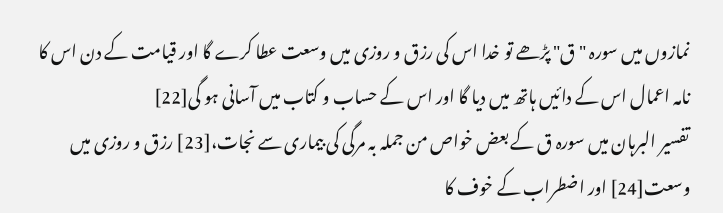نمازوں میں سورہ "ق" پڑھے تو خدا اس کی رزق و روزی میں وسعت عطا کرے گا اور قیامت کے دن اس کا نامہ اعمال اس کے دائیں ہاتھ میں دیا گا اور اس کے حساب و کتاب میں آسانی ہو گی[22]
تفسیر البرہان میں سورہ ق کے بعض خواص من جملہ بہ مرگی کی بیماری سے نجات،[23] رزق و روزی میں وسعت[24] اور اضطراب کے خوف کا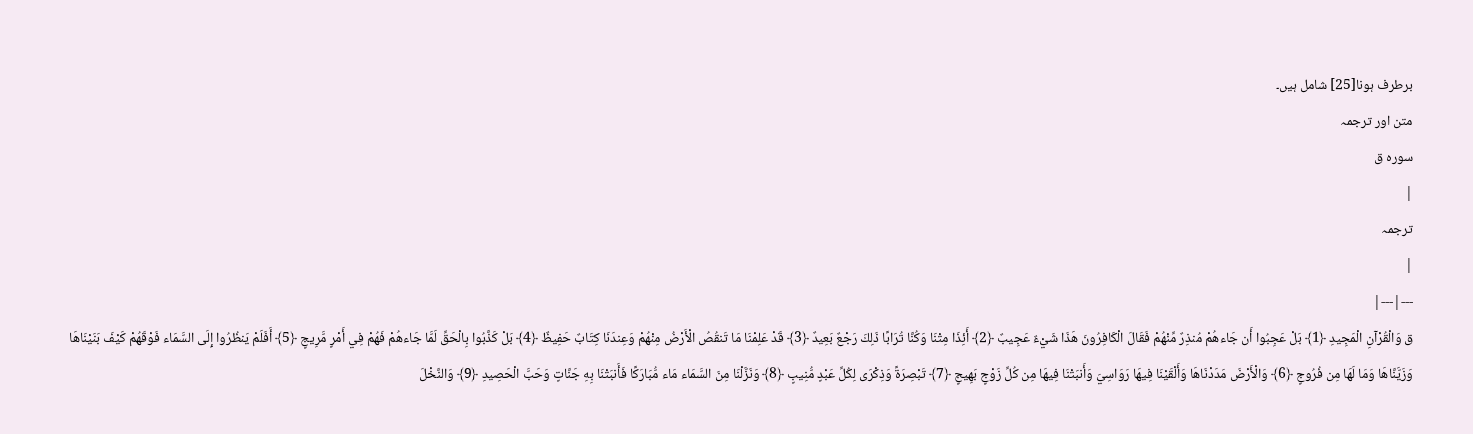برطرف ہونا[25] شامل ہیں۔
متن اور ترجمہ
سورہ ق
|
ترجمہ
|
---|---|
ق وَالْقُرْآنِ الْمَجِيدِ ﴿1﴾ بَلْ عَجِبُوا أَن جَاءهُمْ مُنذِرٌ مِّنْهُمْ فَقَالَ الْكَافِرُونَ هَذَا شَيْءٌ عَجِيبٌ ﴿2﴾ أَئِذَا مِتْنَا وَكُنَّا تُرَابًا ذَلِكَ رَجْعٌ بَعِيدٌ ﴿3﴾ قَدْ عَلِمْنَا مَا تَنقُصُ الْأَرْضُ مِنْهُمْ وَعِندَنَا كِتَابٌ حَفِيظٌ ﴿4﴾ بَلْ كَذَّبُوا بِالْحَقِّ لَمَّا جَاءهُمْ فَهُمْ فِي أَمْرٍ مَّرِيجٍ ﴿5﴾ أَفَلَمْ يَنظُرُوا إِلَى السَّمَاء فَوْقَهُمْ كَيْفَ بَنَيْنَاهَا وَزَيَّنَّاهَا وَمَا لَهَا مِن فُرُوجٍ ﴿6﴾ وَالْأَرْضَ مَدَدْنَاهَا وَأَلْقَيْنَا فِيهَا رَوَاسِيَ وَأَنبَتْنَا فِيهَا مِن كُلِّ زَوْجٍ بَهِيجٍ ﴿7﴾ تَبْصِرَةً وَذِكْرَى لِكُلِّ عَبْدٍ مُّنِيبٍ ﴿8﴾ وَنَزَّلْنَا مِنَ السَّمَاء مَاء مُّبَارَكًا فَأَنبَتْنَا بِهِ جَنَّاتٍ وَحَبَّ الْحَصِيدِ ﴿9﴾ وَالنَّخْلَ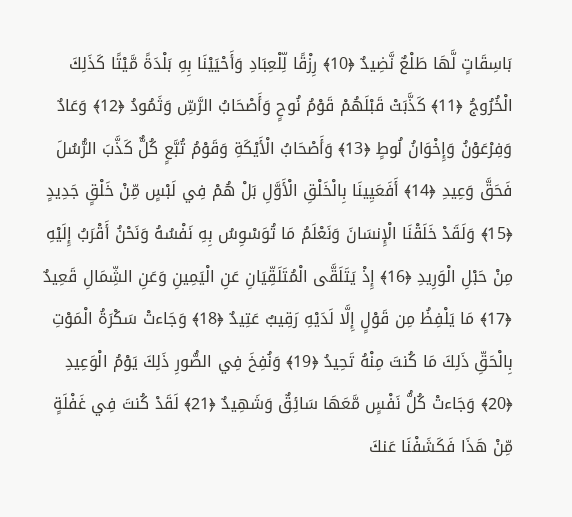بَاسِقَاتٍ لَّهَا طَلْعٌ نَّضِيدٌ ﴿10﴾ رِزْقًا لِّلْعِبَادِ وَأَحْيَيْنَا بِهِ بَلْدَةً مَّيْتًا كَذَلِكَ الْخُرُوجُ ﴿11﴾ كَذَّبَتْ قَبْلَهُمْ قَوْمُ نُوحٍ وَأَصْحَابُ الرَّسِّ وَثَمُودُ ﴿12﴾ وَعَادٌ وَفِرْعَوْنُ وَإِخْوَانُ لُوطٍ ﴿13﴾ وَأَصْحَابُ الْأَيْكَةِ وَقَوْمُ تُبَّعٍ كُلٌّ كَذَّبَ الرُّسُلَ فَحَقَّ وَعِيدِ ﴿14﴾ أَفَعَيِينَا بِالْخَلْقِ الْأَوَّلِ بَلْ هُمْ فِي لَبْسٍ مِّنْ خَلْقٍ جَدِيدٍ ﴿15﴾ وَلَقَدْ خَلَقْنَا الْإِنسَانَ وَنَعْلَمُ مَا تُوَسْوِسُ بِهِ نَفْسُهُ وَنَحْنُ أَقْرَبُ إِلَيْهِ مِنْ حَبْلِ الْوَرِيدِ ﴿16﴾ إِذْ يَتَلَقَّى الْمُتَلَقِّيَانِ عَنِ الْيَمِينِ وَعَنِ الشِّمَالِ قَعِيدٌ ﴿17﴾ مَا يَلْفِظُ مِن قَوْلٍ إِلَّا لَدَيْهِ رَقِيبٌ عَتِيدٌ ﴿18﴾ وَجَاءتْ سَكْرَةُ الْمَوْتِ بِالْحَقِّ ذَلِكَ مَا كُنتَ مِنْهُ تَحِيدُ ﴿19﴾ وَنُفِخَ فِي الصُّورِ ذَلِكَ يَوْمُ الْوَعِيدِ ﴿20﴾ وَجَاءتْ كُلُّ نَفْسٍ مَّعَهَا سَائِقٌ وَشَهِيدٌ ﴿21﴾ لَقَدْ كُنتَ فِي غَفْلَةٍ مِّنْ هَذَا فَكَشَفْنَا عَنكَ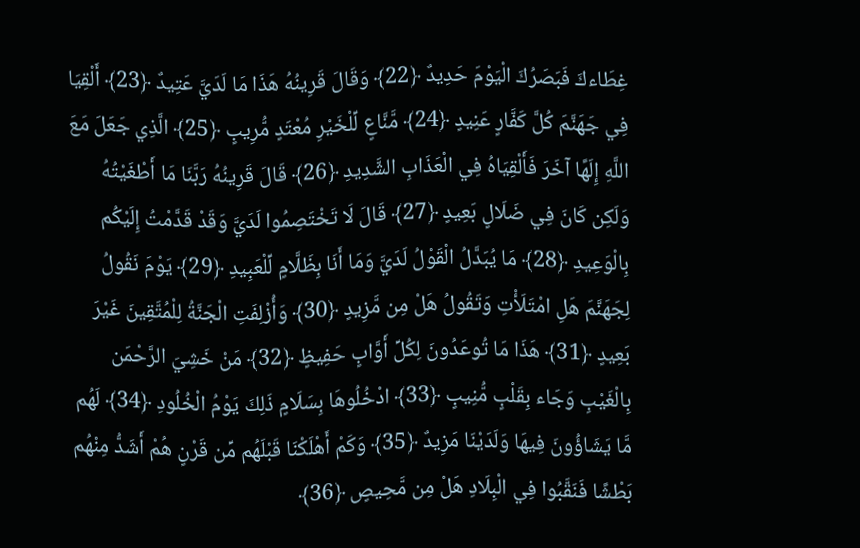غِطَاءكَ فَبَصَرُكَ الْيَوْمَ حَدِيدٌ ﴿22﴾ وَقَالَ قَرِينُهُ هَذَا مَا لَدَيَّ عَتِيدٌ ﴿23﴾ أَلْقِيَا فِي جَهَنَّمَ كُلَّ كَفَّارٍ عَنِيدٍ ﴿24﴾ مَّنَّاعٍ لِّلْخَيْرِ مُعْتَدٍ مُّرِيبٍ ﴿25﴾ الَّذِي جَعَلَ مَعَ اللَّهِ إِلَهًا آخَرَ فَأَلْقِيَاهُ فِي الْعَذَابِ الشَّدِيدِ ﴿26﴾ قَالَ قَرِينُهُ رَبَّنَا مَا أَطْغَيْتُهُ وَلَكِن كَانَ فِي ضَلَالٍ بَعِيدٍ ﴿27﴾ قَالَ لَا تَخْتَصِمُوا لَدَيَّ وَقَدْ قَدَّمْتُ إِلَيْكُم بِالْوَعِيدِ ﴿28﴾ مَا يُبَدَّلُ الْقَوْلُ لَدَيَّ وَمَا أَنَا بِظَلَّامٍ لِّلْعَبِيدِ ﴿29﴾ يَوْمَ نَقُولُ لِجَهَنَّمَ هَلِ امْتَلَأْتِ وَتَقُولُ هَلْ مِن مَّزِيدٍ ﴿30﴾ وَأُزْلِفَتِ الْجَنَّةُ لِلْمُتَّقِينَ غَيْرَ بَعِيدٍ ﴿31﴾ هَذَا مَا تُوعَدُونَ لِكُلِّ أَوَّابٍ حَفِيظٍ ﴿32﴾ مَنْ خَشِيَ الرَّحْمَن بِالْغَيْبِ وَجَاء بِقَلْبٍ مُّنِيبٍ ﴿33﴾ ادْخُلُوهَا بِسَلَامٍ ذَلِكَ يَوْمُ الْخُلُودِ ﴿34﴾ لَهُم مَّا يَشَاؤُونَ فِيهَا وَلَدَيْنَا مَزِيدٌ ﴿35﴾ وَكَمْ أَهْلَكْنَا قَبْلَهُم مِّن قَرْنٍ هُمْ أَشَدُّ مِنْهُم بَطْشًا فَنَقَّبُوا فِي الْبِلَادِ هَلْ مِن مَّحِيصٍ ﴿36﴾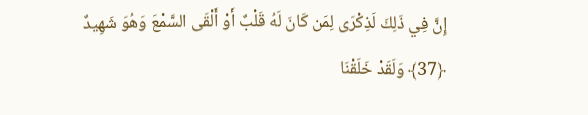إِنَّ فِي ذَلِكَ لَذِكْرَى لِمَن كَانَ لَهُ قَلْبٌ أَوْ أَلْقَى السَّمْعَ وَهُوَ شَهِيدٌ ﴿37﴾ وَلَقَدْ خَلَقْنَا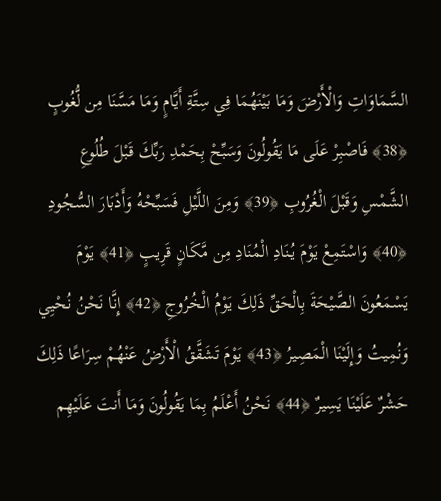السَّمَاوَاتِ وَالْأَرْضَ وَمَا بَيْنَهُمَا فِي سِتَّةِ أَيَّامٍ وَمَا مَسَّنَا مِن لُّغُوبٍ ﴿38﴾ فَاصْبِرْ عَلَى مَا يَقُولُونَ وَسَبِّحْ بِحَمْدِ رَبِّكَ قَبْلَ طُلُوعِ الشَّمْسِ وَقَبْلَ الْغُرُوبِ ﴿39﴾ وَمِنَ اللَّيْلِ فَسَبِّحْهُ وَأَدْبَارَ السُّجُودِ ﴿40﴾ وَاسْتَمِعْ يَوْمَ يُنَادِ الْمُنَادِ مِن مَّكَانٍ قَرِيبٍ ﴿41﴾ يَوْمَ يَسْمَعُونَ الصَّيْحَةَ بِالْحَقِّ ذَلِكَ يَوْمُ الْخُرُوجِ ﴿42﴾ إِنَّا نَحْنُ نُحْيِي وَنُمِيتُ وَإِلَيْنَا الْمَصِيرُ ﴿43﴾ يَوْمَ تَشَقَّقُ الْأَرْضُ عَنْهُمْ سِرَاعًا ذَلِكَ حَشْرٌ عَلَيْنَا يَسِيرٌ ﴿44﴾ نَحْنُ أَعْلَمُ بِمَا يَقُولُونَ وَمَا أَنتَ عَلَيْهِم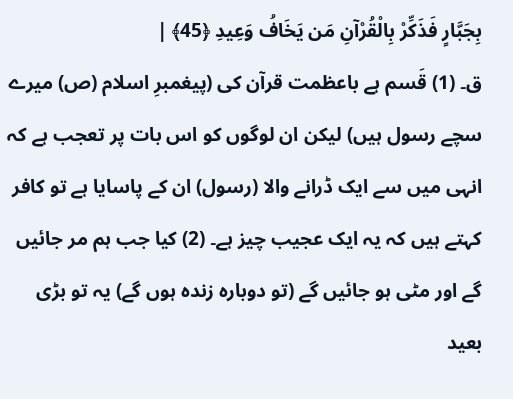بِجَبَّارٍ فَذَكِّرْ بِالْقُرْآنِ مَن يَخَافُ وَعِيدِ ﴿45﴾ |
ق۔ (1) قَسم ہے باعظمت قرآن کی (پیغمبرِ اسلام (ص) میرے سچے رسول ہیں) لیکن ان لوگوں کو اس بات پر تعجب ہے کہ انہی میں سے ایک ڈرانے والا (رسول) ان کے پاسایا ہے تو کافر کہتے ہیں کہ یہ ایک عجیب چیز ہے۔ (2) کیا جب ہم مر جائیں گے اور مٹی ہو جائیں گے (تو دوبارہ زندہ ہوں گے) یہ تو بڑی بعید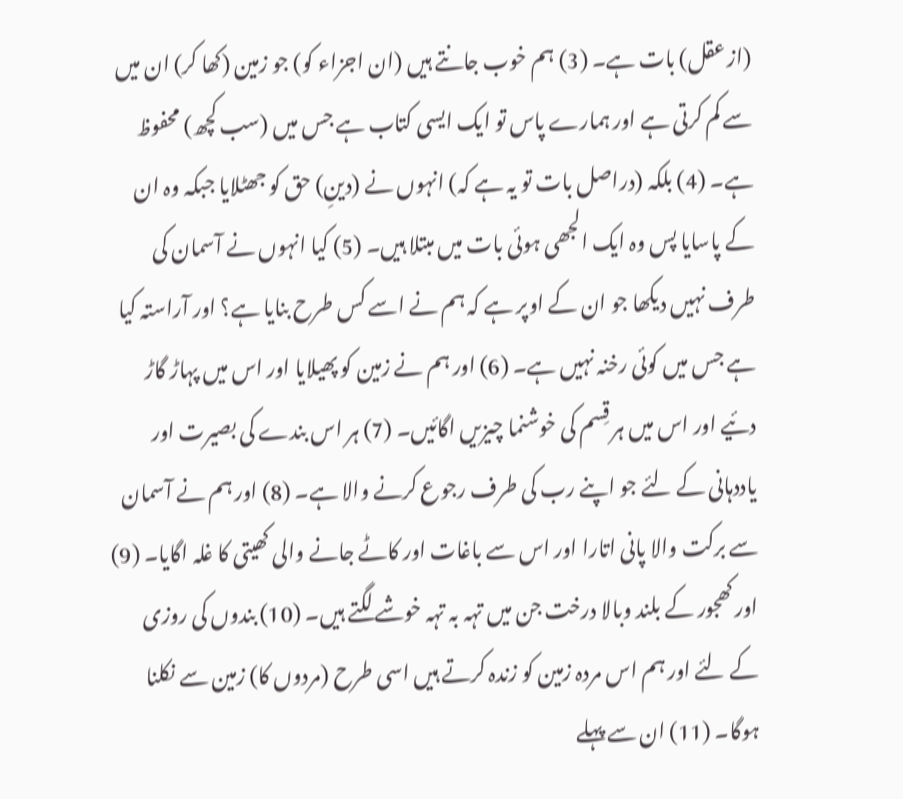(از عقل) بات ہے۔ (3) ہم خوب جانتے ہیں (ان اجزاء کو) جو زمین (کھا کر) ان میں سے کم کرتی ہے اور ہمارے پاس تو ایک ایسی کتاب ہے جس میں (سب کچھ) محفوظ ہے۔ (4) بلکہ (دراصل بات تو یہ ہے کہ) انہوں نے (دینِ) حق کو جھٹلایا جبکہ وہ ان کے پاسایا پس وہ ایک الجھی ہوئی بات میں مبتلا ہیں۔ (5) کیا انہوں نے آسمان کی طرف نہیں دیکھا جو ان کے اوپر ہے کہ ہم نے اسے کس طرح بنایا ہے؟ اور آراستہ کیا ہے جس میں کوئی رخنہ نہیں ہے۔ (6) اور ہم نے زمین کو پھیلایا اور اس میں پہاڑ گاڑ دئیے اور اس میں ہر قِسم کی خوشنما چیزیں اگائیں۔ (7) ہر اس بندے کی بصیرت اور یاددہانی کے لئے جو اپنے رب کی طرف رجوع کرنے والا ہے۔ (8) اور ہم نے آسمان سے برکت والا پانی اتارا اور اس سے باغات اور کاٹے جانے والی کھیتی کا غلہ اگایا۔ (9) اور کھجور کے بلند وبالا درخت جن میں تہہ بہ تہہ خوشے لگتے ہیں۔ (10) بندوں کی روزی کے لئے اور ہم اس مردہ زمین کو زندہ کرتے ہیں اسی طرح (مردوں کا) زمین سے نکلنا ہوگا۔ (11) ان سے پہلے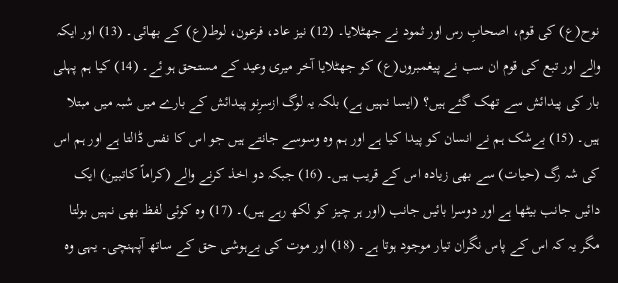نوح(ع) کی قوم، اصحابِ رس اور ثمود نے جھٹلایا۔ (12) نیز عاد، فرعون، لوط(ع) کے بھائی۔ (13) اور ایکہ والے اور تبع کی قوم ان سب نے پیغمبروں(ع) کو جھٹلایا آخر میری وعید کے مستحق ہو ئے۔ (14) کیا ہم پہلی بار کی پیدائش سے تھک گئے ہیں؟ (ایسا نہیں ہے) بلکہ یہ لوگ ازسرِنو پیدائش کے بارے میں شبہ میں مبتلا ہیں۔ (15) بےشک ہم نے انسان کو پیدا کیا ہے اور ہم وہ وسوسے جانتے ہیں جو اس کا نفس ڈالتا ہے اور ہم اس کی شہ رگ (حیات) سے بھی زیادہ اس کے قریب ہیں۔ (16) جبکہ دو اخذ کرنے والے (کراماً کاتبین) ایک دائیں جانب بیٹھا ہے اور دوسرا بائیں جانب (اور ہر چیز کو لکھ رہے ہیں)۔ (17) وہ کوئی لفظ بھی نہیں بولتا مگر یہ کہ اس کے پاس نگران تیار موجود ہوتا ہے۔ (18) اور موت کی بےہوشی حق کے ساتھ آپہنچی۔ یہی وہ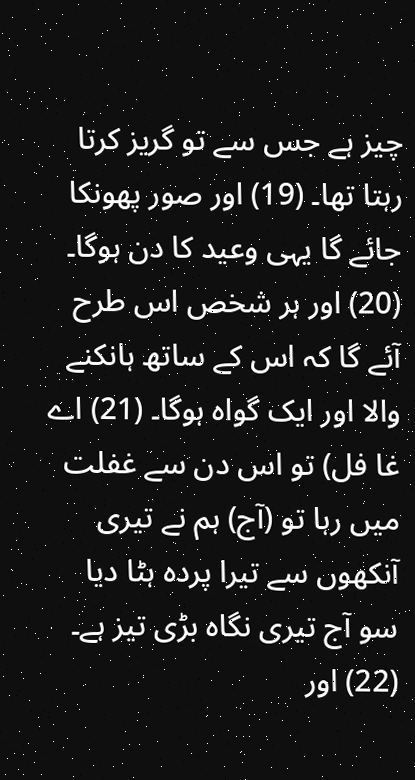چیز ہے جس سے تو گریز کرتا رہتا تھا۔ (19) اور صور پھونکا جائے گا یہی وعید کا دن ہوگا۔ (20) اور ہر شخص اس طرح آئے گا کہ اس کے ساتھ ہانکنے والا اور ایک گواہ ہوگا۔ (21) اے غا فل) تو اس دن سے غفلت میں رہا تو (آج) ہم نے تیری آنکھوں سے تیرا پردہ ہٹا دیا سو آج تیری نگاہ بڑی تیز ہے۔ (22) اور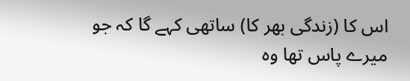اس کا (زندگی بھر کا) ساتھی کہے گا کہ جو میرے پاس تھا وہ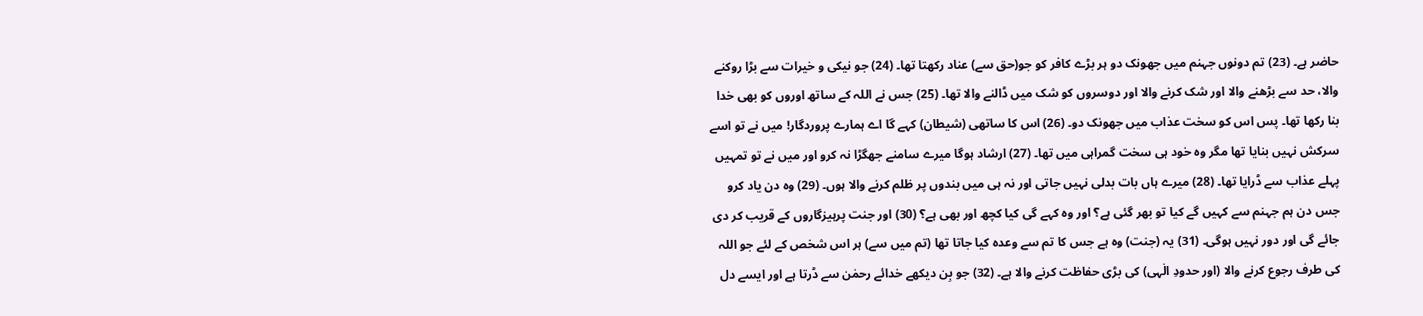حاضر ہے۔ (23) تم دونوں جہنم میں جھونک دو ہر بڑے کافر کو جو(حق سے) عناد رکھتا تھا۔ (24) جو نیکی و خیرات سے بڑا روکنے والا، حد سے بڑھنے والا اور شک کرنے والا اور دوسروں کو شک میں ڈالنے والا تھا۔ (25) جس نے اللہ کے ساتھ اوروں کو بھی خدا بنا رکھا تھا۔ پس اس کو سخت عذاب میں جھونک دو۔ (26) اس کا ساتھی (شیطان) کہے گا اے ہمارے پروردگار! میں نے تو اسے سرکش نہیں بنایا تھا مگر وہ خود ہی سخت گمراہی میں تھا۔ (27) ارشاد ہوگا میرے سامنے جھگڑا نہ کرو اور میں نے تو تمہیں پہلے عذاب سے ڈرایا تھا۔ (28) میرے ہاں بات بدلی نہیں جاتی اور نہ ہی میں بندوں پر ظلم کرنے والا ہوں۔ (29) وہ دن یاد کرو جس دن ہم جہنم سے کہیں گے کیا تو بھر گئی ہے؟ اور وہ کہے گی کیا کچھ اور بھی ہے؟ (30) اور جنت پرہیزگاروں کے قریب کر دی جائے گی اور دور نہیں ہوگی۔ (31) یہ (جنت) وہ ہے جس کا تم سے وعدہ کیا جاتا تھا (تم میں سے) ہر اس شخص کے لئے جو اللہ کی طرف رجوع کرنے والا (اور حدودِ الٰہی) کی بڑی حفاظت کرنے والا ہے۔ (32) جو بِن دیکھے خدائے رحمٰن سے ڈرتا ہے اور ایسے دل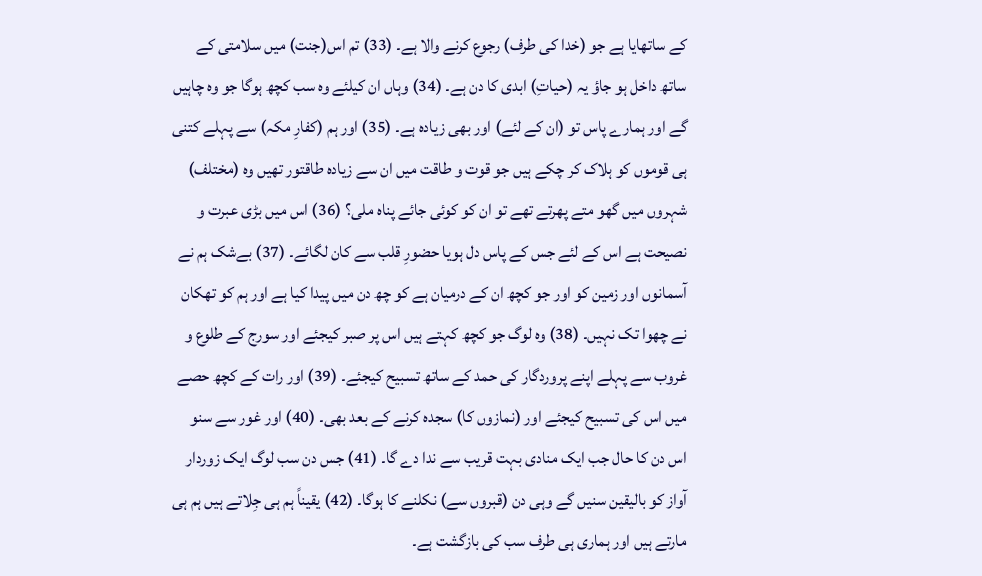کے ساتھایا ہے جو (خدا کی طرف) رجوع کرنے والا ہے۔ (33) تم اس(جنت) میں سلامتی کے ساتھ داخل ہو جاؤ یہ (حیاتِ) ابدی کا دن ہے۔ (34) وہاں ان کیلئے وہ سب کچھ ہوگا جو وہ چاہیں گے اور ہمارے پاس تو (ان کے لئے) اور بھی زیادہ ہے۔ (35) اور ہم (کفارِ مکہ) سے پہلے کتنی ہی قوموں کو ہلاک کر چکے ہیں جو قوت و طاقت میں ان سے زیادہ طاقتور تھیں وہ (مختلف) شہروں میں گھو متے پھرتے تھے تو ان کو کوئی جائے پناہ ملی؟ (36) اس میں بڑی عبرت و نصیحت ہے اس کے لئے جس کے پاس دل ہویا حضورِ قلب سے کان لگائے۔ (37) بےشک ہم نے آسمانوں اور زمین کو اور جو کچھ ان کے درمیان ہے کو چھ دن میں پیدا کیا ہے اور ہم کو تھکان نے چھوا تک نہیں۔ (38) وہ لوگ جو کچھ کہتے ہیں اس پر صبر کیجئے اور سورج کے طلوع و غروب سے پہلے اپنے پروردگار کی حمد کے ساتھ تسبیح کیجئے۔ (39) اور رات کے کچھ حصے میں اس کی تسبیح کیجئے اور (نمازوں کا) سجدہ کرنے کے بعد بھی۔ (40) اور غور سے سنو اس دن کا حال جب ایک منادی بہت قریب سے ندا دے گا۔ (41) جس دن سب لوگ ایک زوردار آواز کو بالیقین سنیں گے وہی دن (قبروں سے) نکلنے کا ہوگا۔ (42) یقیناً ہم ہی جِلاتے ہیں ہم ہی مارتے ہیں اور ہماری ہی طرف سب کی بازگشت ہے۔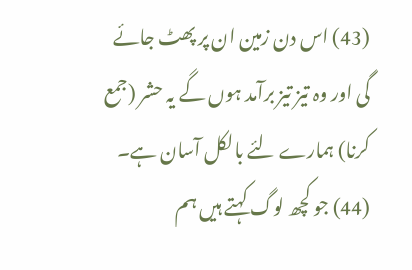(43) اس دن زمین ان پر پھٹ جائے گی اور وہ تیز تیز برآمد ہوں گے یہ حشر (جمع کرنا) ہمارے لئے بالکل آسان ہے۔ (44) جو کچھ لوگ کہتے ہیں ہم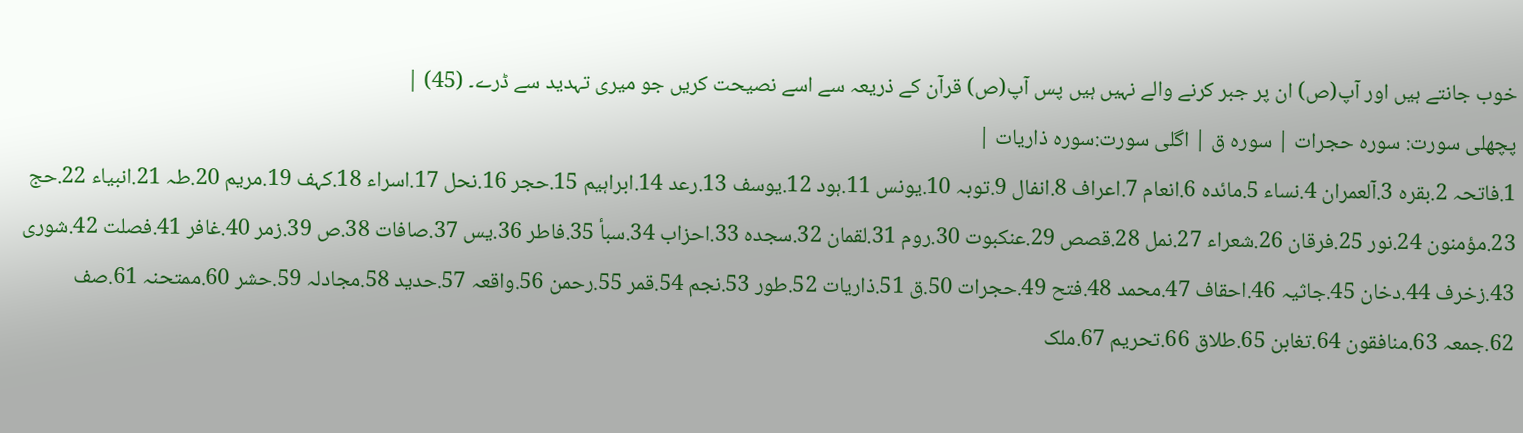خوب جانتے ہیں اور آپ(ص) ان پر جبر کرنے والے نہیں ہیں پس آپ(ص) قرآن کے ذریعہ سے اسے نصیحت کریں جو میری تہدید سے ڈرے۔ (45) |
پچھلی سورت: سورہ حجرات | سورہ ق | اگلی سورت:سورہ ذاریات |
1.فاتحہ 2.بقرہ 3.آلعمران 4.نساء 5.مائدہ 6.انعام 7.اعراف 8.انفال 9.توبہ 10.یونس 11.ہود 12.یوسف 13.رعد 14.ابراہیم 15.حجر 16.نحل 17.اسراء 18.کہف 19.مریم 20.طہ 21.انبیاء 22.حج 23.مؤمنون 24.نور 25.فرقان 26.شعراء 27.نمل 28.قصص 29.عنکبوت 30.روم 31.لقمان 32.سجدہ 33.احزاب 34.سبأ 35.فاطر 36.یس 37.صافات 38.ص 39.زمر 40.غافر 41.فصلت 42.شوری 43.زخرف 44.دخان 45.جاثیہ 46.احقاف 47.محمد 48.فتح 49.حجرات 50.ق 51.ذاریات 52.طور 53.نجم 54.قمر 55.رحمن 56.واقعہ 57.حدید 58.مجادلہ 59.حشر 60.ممتحنہ 61.صف 62.جمعہ 63.منافقون 64.تغابن 65.طلاق 66.تحریم 67.ملک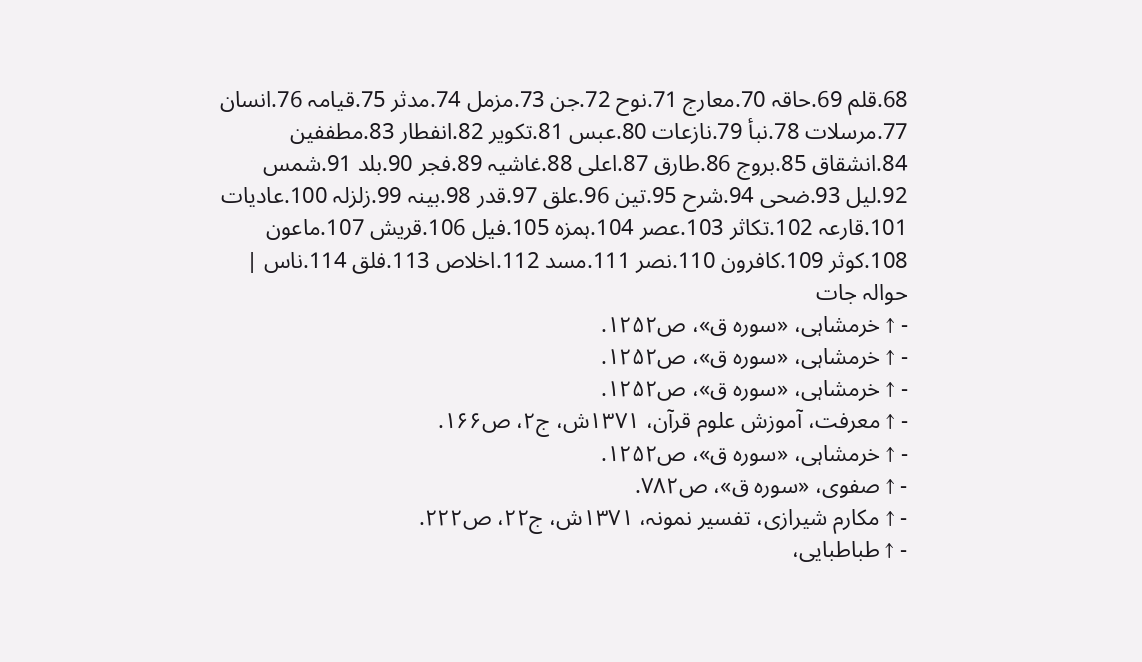68.قلم 69.حاقہ 70.معارج 71.نوح 72.جن 73.مزمل 74.مدثر 75.قیامہ 76.انسان 77.مرسلات 78.نبأ 79.نازعات 80.عبس 81.تکویر 82.انفطار 83.مطففین 84.انشقاق 85.بروج 86.طارق 87.اعلی 88.غاشیہ 89.فجر 90.بلد 91.شمس 92.لیل 93.ضحی 94.شرح 95.تین 96.علق 97.قدر 98.بینہ 99.زلزلہ 100.عادیات 101.قارعہ 102.تکاثر 103.عصر 104.ہمزہ 105.فیل 106.قریش 107.ماعون 108.کوثر 109.کافرون 110.نصر 111.مسد 112.اخلاص 113.فلق 114.ناس |
حوالہ جات
- ↑ خرمشاہی، «سورہ ق»، ص۱۲۵۲.
- ↑ خرمشاہی، «سورہ ق»، ص۱۲۵۲.
- ↑ خرمشاہی، «سورہ ق»، ص۱۲۵۲.
- ↑ معرفت، آموزش علوم قرآن، ۱۳۷۱ش، ج۲، ص۱۶۶.
- ↑ خرمشاہی، «سورہ ق»، ص۱۲۵۲.
- ↑ صفوی، «سورہ ق»، ص۷۸۲.
- ↑ مکارم شیرازی، تفسیر نمونہ، ۱۳۷۱ش، ج۲۲، ص۲۲۲.
- ↑ طباطبایی،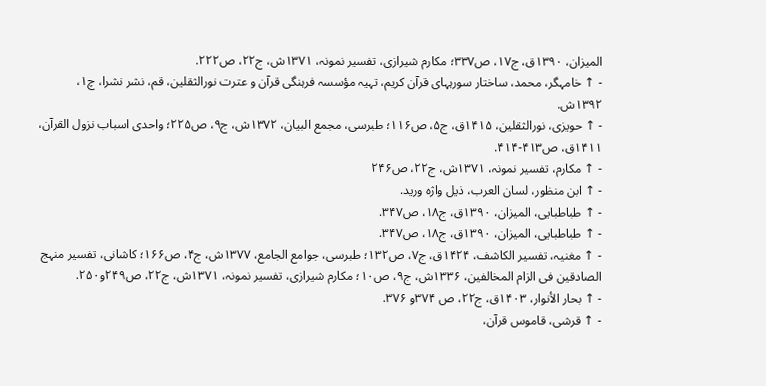المیزان، ۱۳۹۰ق، ج۱۷، ص۳۳۷؛ مکارم شیرازی، تفسیر نمونہ، ۱۳۷۱ش، ج۲۲، ص۲۲۲.
- ↑ خامہگر، محمد، ساختار سورہہای قرآن کریم، تہیہ مؤسسہ فرہنگی قرآن و عترت نورالثقلین، قم، نشر نشرا، چ۱، ۱۳۹۲ش.
- ↑ حویزی، نورالثقلین، ۱۴۱۵ق، ج۵، ص۱۱۶؛ طبرسی، مجمع البیان، ۱۳۷۲ش، ج۹، ص۲۲۵؛ واحدی اسباب نزول القرآن، ۱۴۱۱ق، ص۴۱۳-۴۱۴.
- ↑ مکارم، تفسير نمونہ، ۱۳۷۱ش، ج۲۲، ص۲۴۶
- ↑ ابن منظور، لسان العرب، ذیل واژہ ورید.
- ↑ طباطبایی، الميزان، ۱۳۹۰ق، ج۱۸، ص۳۴۷.
- ↑ طباطبایی، الميزان، ۱۳۹۰ق، ج۱۸، ص۳۴۷.
- ↑ مغنیہ، تفسیر الکاشف، ۱۴۲۴ق، ج۷، ص۱۳۲؛ طبرسی، جوامع الجامع، ۱۳۷۷ش، ج۴، ص۱۶۶؛ کاشانی، تفسیر منہج الصادقین فی الزام المخالفین، ۱۳۳۶ش، ج۹، ص۱۰؛ مکارم شیرازی، تفسیر نمونہ، ۱۳۷۱ش، ج۲۲، ص۲۴۹و۲۵۰.
- ↑ بحار الأنوار، ۱۴۰۳ق، ج۲۲، ص ۳۷۴و ۳۷۶.
- ↑ قرشی، قاموس قرآن،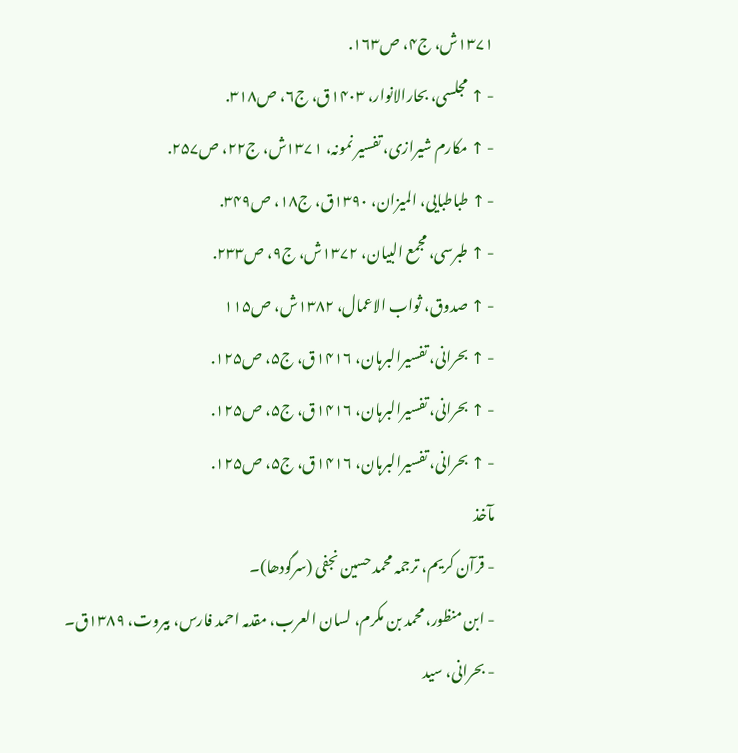۱۳۷۱ش، ج۴، ص۱۶۳.
- ↑ مجلسی، بحارالانوار، ۱۴۰۳ق، ج۶، ص۳۱۸.
- ↑ مکارم شیرازی، تفسیر نمونہ، ۱۳۷۱ش، ج۲۲، ص۲۵۷.
- ↑ طباطبایی، المیزان، ۱۳۹۰ق، ج۱۸، ص۳۴۹.
- ↑ طبرسی، مجمع البیان، ۱۳۷۲ش، ج۹، ص۲۳۳.
- ↑ صدوق، ثواب الاعمال، ۱۳۸۲ش، ص۱۱۵
- ↑ بحرانی، تفسیرالبرہان، ۱۴۱۶ق، ج۵، ص۱۲۵.
- ↑ بحرانی، تفسیرالبرہان، ۱۴۱۶ق، ج۵، ص۱۲۵.
- ↑ بحرانی، تفسیرالبرہان، ۱۴۱۶ق، ج۵، ص۱۲۵.
مآخذ
- قرآن کریم، ترجمہ محمد حسین نجفی (سرگودھا)۔
- ابن منظور، محمد بن مکرم، لسان العرب، مقدمہ احمد فارس، بیروت، ۱۳۸۹ق۔
- بحرانی، سید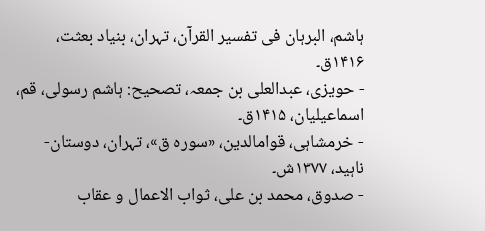ہاشم، البرہان فی تفسیر القرآن، تہران، بنیاد بعثت، ۱۴۱۶ق۔
- حویزی، عبدالعلی بن جمعہ، تصحیح: ہاشم رسولی، قم، اسماعیلیان، ۱۴۱۵ق۔
- خرمشاہی، قوامالدین، «سورہ ق»، تہران، دوستان-ناہید، ۱۳۷۷ش۔
- صدوق، محمد بن علی، ثواب الاعمال و عقاب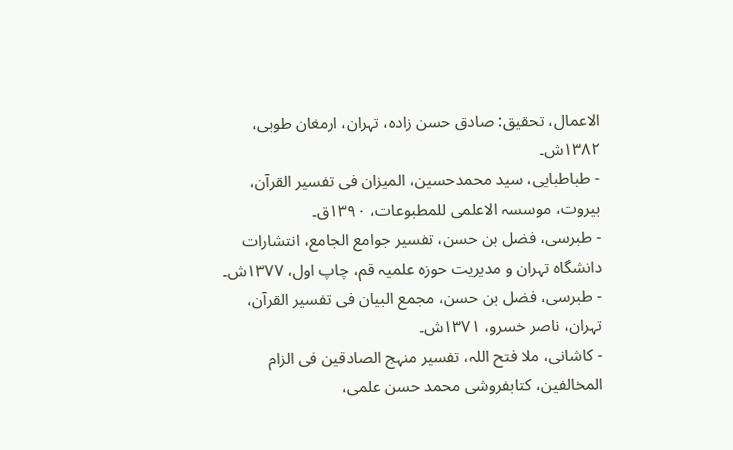الاعمال، تحقیق: صادق حسن زادہ، تہران، ارمغان طوبی، ۱۳۸۲ش۔
- طباطبایی، سید محمدحسین، المیزان فی تفسیر القرآن، بیروت، موسسہ الاعلمی للمطبوعات، ۱۳۹۰ق۔
- طبرسی، فضل بن حسن، تفسیر جوامع الجامع، انتشارات دانشگاہ تہران و مدیریت حوزہ علمیہ قم، چاپ اول، ۱۳۷۷ش۔
- طبرسی، فضل بن حسن، مجمع البیان فی تفسیر القرآن، تہران، ناصر خسرو، ۱۳۷۱ش۔
- کاشانی، ملا فتح اللہ، تفسیر منہج الصادقین فی الزام المخالفین، کتابفروشی محمد حسن علمی،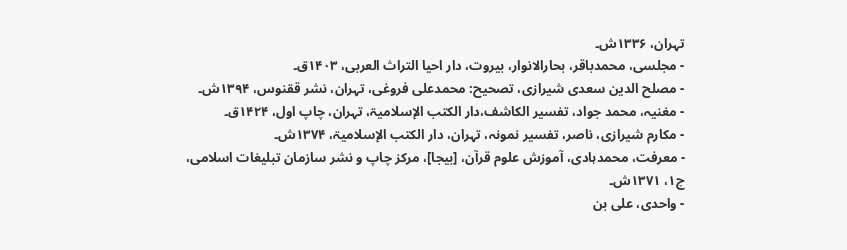تہران، ۱۳۳۶ش۔
- مجلسی، محمدباقر، بحارالانوار، بیروت، دار احیا التراث العربی، ۱۴۰۳ق۔
- مصلح الدین سعدی شیرازی، تصحیح: محمدعلی فروغی، تہران، نشر ققنوس، ۱۳۹۴ش۔
- مغنیہ، محمد جواد، تفسیر الکاشف،دار الکتب الإسلامیۃ، تہران، چاپ اول، ۱۴۲۴ق۔
- مکارم شیرازی، ناصر، تفسیر نمونہ، تہران، دار الکتب الإسلاميۃ، ۱۳۷۴ش۔
- معرفت، محمدہادی، آموزش علوم قرآن، [بیجا]، مرکز چاپ و نشر سازمان تبلیغات اسلامی، چ۱، ۱۳۷۱ش۔
- واحدی، علی بن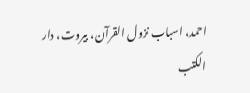احمد، اسباب نزول القرآن، بیروت، دار الکتب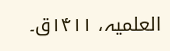العلمیہ، ۱۴۱۱ق۔